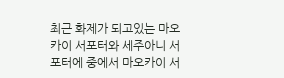최근 화제가 되고있는 마오카이 서포터와 세주아니 서포터에 중에서 마오카이 서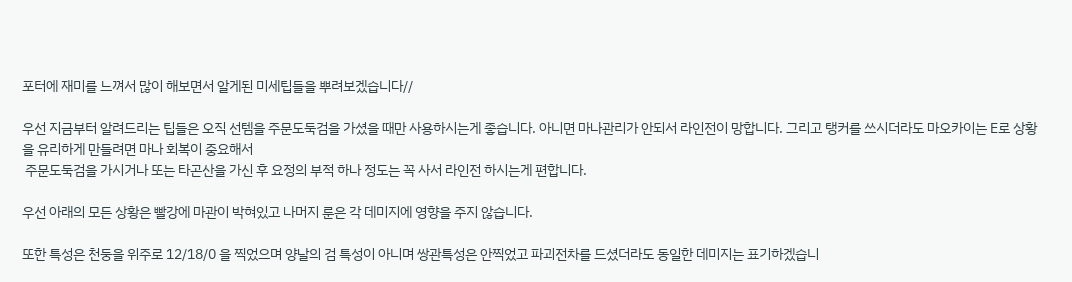포터에 재미를 느껴서 많이 해보면서 알게된 미세팁들을 뿌려보겠습니다//

우선 지금부터 알려드리는 팁들은 오직 선템을 주문도둑검을 가셨을 때만 사용하시는게 좋습니다. 아니면 마나관리가 안되서 라인전이 망합니다. 그리고 탱커를 쓰시더라도 마오카이는 E로 상황을 유리하게 만들려면 마나 회복이 중요해서
 주문도둑검을 가시거나 또는 타곤산을 가신 후 요정의 부적 하나 정도는 꼭 사서 라인전 하시는게 편합니다.

우선 아래의 모든 상황은 빨강에 마관이 박혀있고 나머지 룬은 각 데미지에 영향을 주지 않습니다.

또한 특성은 천둥을 위주로 12/18/0 을 찍었으며 양날의 검 특성이 아니며 쌍관특성은 안찍었고 파괴전차를 드셨더라도 동일한 데미지는 표기하겠습니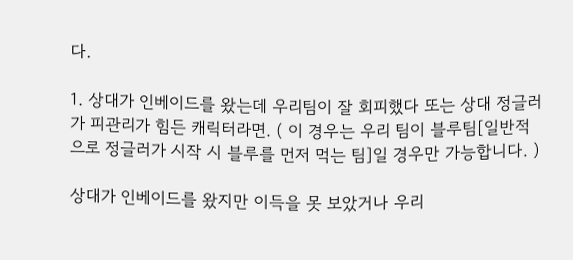다.

1. 상대가 인베이드를 왔는데 우리팀이 잘 회피했다 또는 상대 정글러가 피관리가 힘든 캐릭터라면. ( 이 경우는 우리 팀이 블루팀[일반적으로 정글러가 시작 시 블루를 먼저 먹는 팀]일 경우만 가능합니다. )

상대가 인베이드를 왔지만 이득을 못 보았거나 우리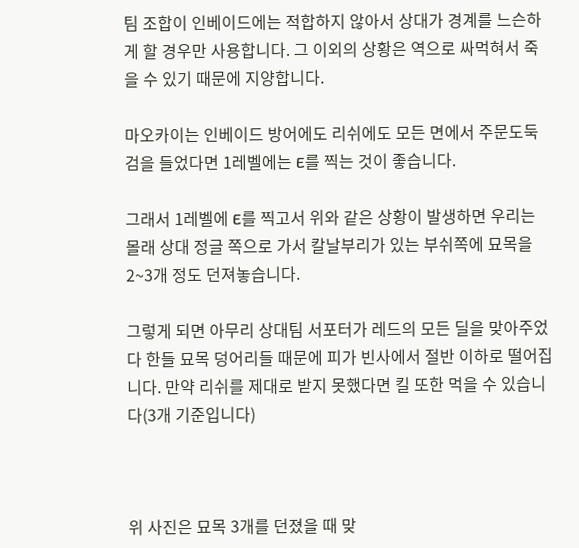팀 조합이 인베이드에는 적합하지 않아서 상대가 경계를 느슨하게 할 경우만 사용합니다. 그 이외의 상황은 역으로 싸먹혀서 죽을 수 있기 때문에 지양합니다.

마오카이는 인베이드 방어에도 리쉬에도 모든 면에서 주문도둑검을 들었다면 1레벨에는 E를 찍는 것이 좋습니다.

그래서 1레벨에 E를 찍고서 위와 같은 상황이 발생하면 우리는 몰래 상대 정글 쪽으로 가서 칼날부리가 있는 부쉬쪽에 묘목을 2~3개 정도 던져놓습니다.

그렇게 되면 아무리 상대팀 서포터가 레드의 모든 딜을 맞아주었다 한들 묘목 덩어리들 때문에 피가 빈사에서 절반 이하로 떨어집니다. 만약 리쉬를 제대로 받지 못했다면 킬 또한 먹을 수 있습니다(3개 기준입니다)



위 사진은 묘목 3개를 던졌을 때 맞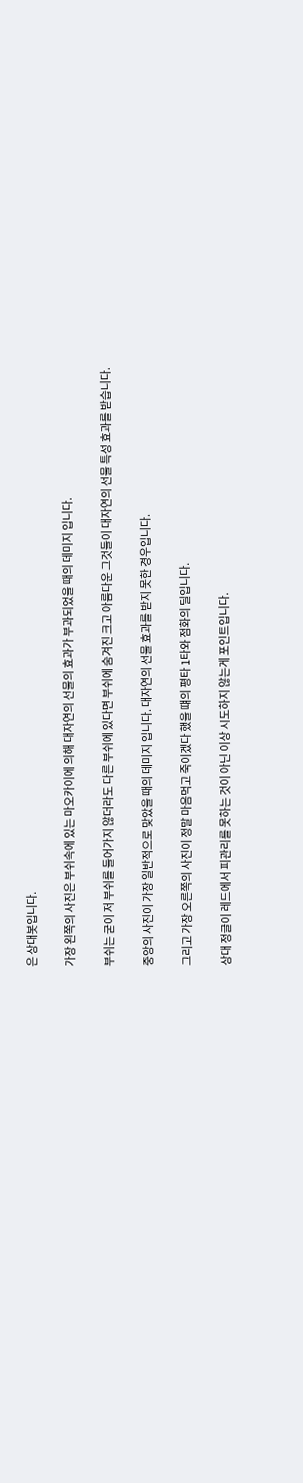은 상대봇입니다.

가장 왼쪽의 사진은 부쉬속에 있는 마오카이에 의해 대자연의 선물의 효과가 부과되었을 때의 데미지 입니다.

부쉬는 굳이 저 부쉬를 들어가지 않더라도 다른 부쉬에 있다면 부쉬에 숨겨진 크고 아름다운 그것들이 대자연의 선물 특성 효과를 받습니다.

중앙의 사진이 가장 일반적으로 맞았을 때의 데미지 입니다. 대자연의 선물 효과를 받지 못한 경우입니다.

그리고 가장 오른쪽의 사진이 정말 마음먹고 죽이겠다 했을 떄의 평타 1타와 점화의 딜입니다.

상대 정글이 레드에서 피관리를 못하는 것이 아닌 이상 시도하지 않는게 포인트입니다.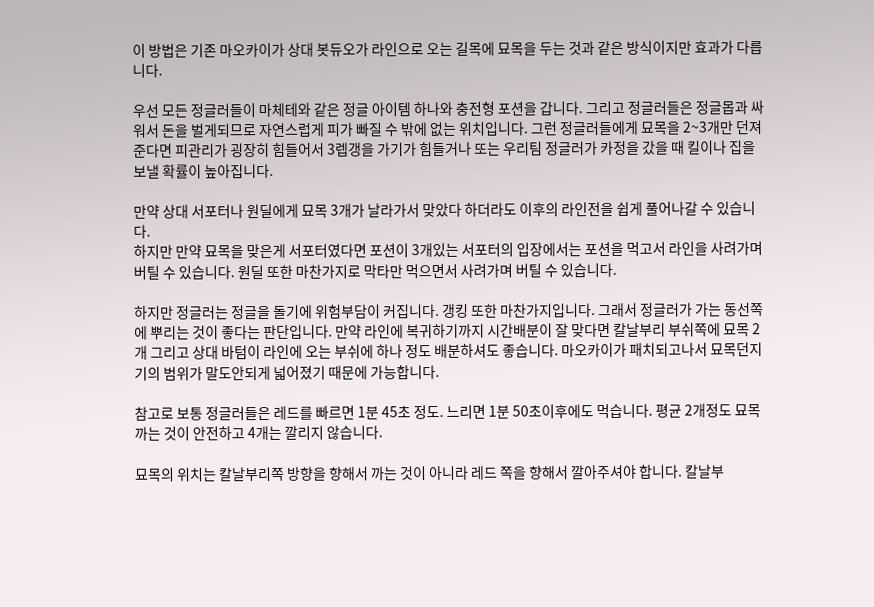이 방법은 기존 마오카이가 상대 봇듀오가 라인으로 오는 길목에 묘목을 두는 것과 같은 방식이지만 효과가 다릅니다.

우선 모든 정글러들이 마체테와 같은 정글 아이템 하나와 충전형 포션을 갑니다. 그리고 정글러들은 정글몹과 싸워서 돈을 벌게되므로 자연스럽게 피가 빠질 수 밖에 없는 위치입니다. 그런 정글러들에게 묘목을 2~3개만 던져준다면 피관리가 굉장히 힘들어서 3렙갱을 가기가 힘들거나 또는 우리팀 정글러가 카정을 갔을 때 킬이나 집을 보낼 확률이 높아집니다.

만약 상대 서포터나 원딜에게 묘목 3개가 날라가서 맞았다 하더라도 이후의 라인전을 쉽게 풀어나갈 수 있습니다.
하지만 만약 묘목을 맞은게 서포터였다면 포션이 3개있는 서포터의 입장에서는 포션을 먹고서 라인을 사려가며 버틸 수 있습니다. 원딜 또한 마찬가지로 막타만 먹으면서 사려가며 버틸 수 있습니다.

하지만 정글러는 정글을 돌기에 위험부담이 커집니다. 갱킹 또한 마찬가지입니다. 그래서 정글러가 가는 동선쪽에 뿌리는 것이 좋다는 판단입니다. 만약 라인에 복귀하기까지 시간배분이 잘 맞다면 칼날부리 부쉬쪽에 묘목 2개 그리고 상대 바텀이 라인에 오는 부쉬에 하나 정도 배분하셔도 좋습니다. 마오카이가 패치되고나서 묘목던지기의 범위가 말도안되게 넓어졌기 때문에 가능합니다.

참고로 보통 정글러들은 레드를 빠르면 1분 45초 정도. 느리면 1분 50초이후에도 먹습니다. 평균 2개정도 묘목 까는 것이 안전하고 4개는 깔리지 않습니다.

묘목의 위치는 칼날부리쪽 방향을 향해서 까는 것이 아니라 레드 쪽을 향해서 깔아주셔야 합니다. 칼날부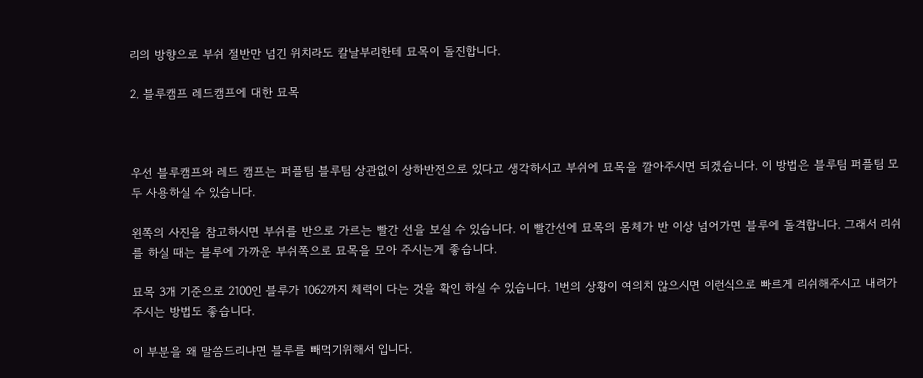리의 방향으로 부쉬 절반만 넘긴 위치라도 칼날부리한테 묘목이 돌진합니다.

2. 블루캠프 레드캠프에 대한 묘목



우선 블루캠프와 레드 캠프는 퍼플팀 블루팀 상관없이 상하반전으로 있다고 생각하시고 부쉬에 묘목을 깔아주시면 되겠습니다. 이 방법은 블루팀 퍼플팀 모두 사용하실 수 있습니다.

왼쪽의 사진을 참고하시면 부쉬를 반으로 가르는 빨간 선을 보실 수 있습니다. 이 빨간선에 묘목의 몸체가 반 이상 넘어가면 블루에 돌격합니다. 그래서 리쉬를 하실 때는 블루에 가까운 부쉬쪽으로 묘목을 모아 주시는게 좋습니다.

묘목 3개 기준으로 2100인 블루가 1062까지 체력이 다는 것을 확인 하실 수 있습니다. 1번의 상황이 여의치 않으시면 이런식으로 빠르게 리쉬해주시고 내려가주시는 방법도 좋습니다.

이 부분을 왜 말씀드리냐면 블루를 빼먹기위해서 입니다.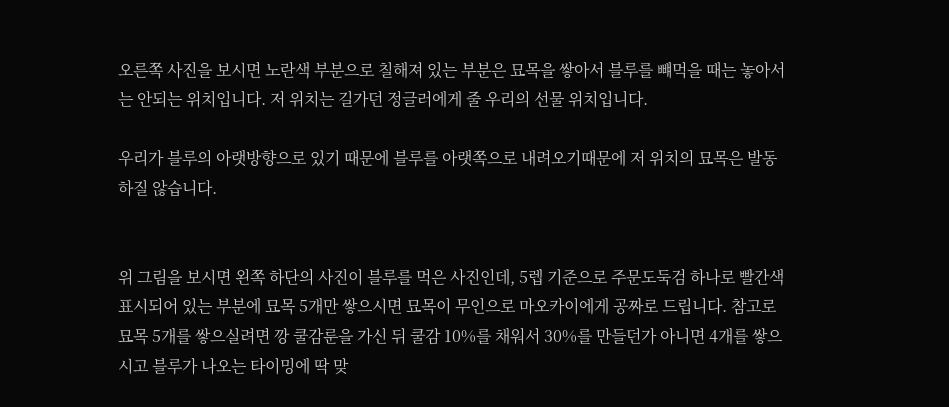오른쪽 사진을 보시면 노란색 부분으로 칠해져 있는 부분은 묘목을 쌓아서 블루를 뺴먹을 때는 놓아서는 안되는 위치입니다. 저 위치는 길가던 정글러에게 줄 우리의 선물 위치입니다.

우리가 블루의 아랫방향으로 있기 때문에 블루를 아랫쪽으로 내려오기때문에 저 위치의 묘목은 발동하질 않습니다.


위 그림을 보시면 왼쪽 하단의 사진이 블루를 먹은 사진인데, 5렙 기준으로 주문도둑검 하나로 빨간색 표시되어 있는 부분에 묘목 5개만 쌓으시면 묘목이 무인으로 마오카이에게 공짜로 드립니다. 참고로 묘목 5개를 쌓으실려면 깡 쿨감룬을 가신 뒤 쿨감 10%를 채워서 30%를 만들던가 아니면 4개를 쌓으시고 블루가 나오는 타이밍에 딱 맞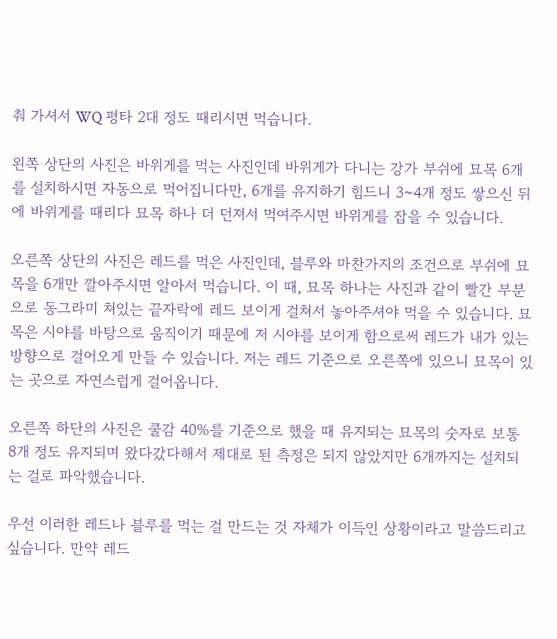춰 가셔서 WQ 평타 2대 정도 때리시면 먹습니다.

왼쪽 상단의 사진은 바위게를 먹는 사진인데 바위게가 다니는 강가 부쉬에 묘목 6개를 설치하시면 자동으로 먹어집니다만, 6개를 유지하기 힘드니 3~4개 정도 쌓으신 뒤에 바위게를 때리다 묘목 하나 더 던져서 먹여주시면 바위게를 잡을 수 있습니다.

오른쪽 상단의 사진은 레드를 먹은 사진인데, 블루와 마찬가지의 조건으로 부쉬에 묘목을 6개만 깔아주시면 알아서 먹습니다. 이 때, 묘목 하나는 사진과 같이 빨간 부분으로 동그라미 쳐있는 끝자락에 레드 보이게 걸쳐서 놓아주셔야 먹을 수 있습니다. 묘목은 시야를 바탕으로 움직이기 때문에 저 시야를 보이게 함으로써 레드가 내가 있는 방향으로 걸어오게 만들 수 있습니다. 저는 레드 기준으로 오른쪽에 있으니 묘목이 있는 곳으로 자연스럽게 걸어옵니다.

오른쪽 하단의 사진은 쿨감 40%를 기준으로 했을 때 유지되는 묘목의 숫자로 보통 8개 정도 유지되며 왔다갔다해서 제대로 된 측정은 되지 않았지만 6개까지는 설치되는 걸로 파악했습니다.

우선 이러한 레드나 블루를 먹는 걸 만드는 것 자체가 이득인 상황이라고 말씀드리고 싶습니다. 만약 레드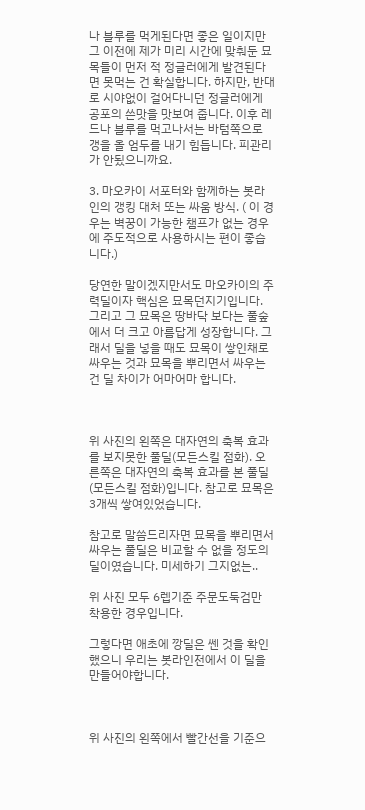나 블루를 먹게된다면 좋은 일이지만 그 이전에 제가 미리 시간에 맞춰둔 묘목들이 먼저 적 정글러에게 발견된다면 못먹는 건 확실합니다. 하지만, 반대로 시야없이 걸어다니던 정글러에게 공포의 쓴맛을 맛보여 줍니다. 이후 레드나 블루를 먹고나서는 바텀쪽으로 갱을 올 엄두를 내기 힘듭니다. 피관리가 안됬으니까요.

3. 마오카이 서포터와 함께하는 봇라인의 갱킹 대처 또는 싸움 방식. ( 이 경우는 벽꿍이 가능한 챔프가 없는 경우에 주도적으로 사용하시는 편이 좋습니다.)

당연한 말이겠지만서도 마오카이의 주력딜이자 핵심은 묘목던지기입니다. 그리고 그 묘목은 땅바닥 보다는 풀숲에서 더 크고 아름답게 성장합니다. 그래서 딜을 넣을 때도 묘목이 쌓인채로 싸우는 것과 묘목을 뿌리면서 싸우는 건 딜 차이가 어마어마 합니다.



위 사진의 왼쪽은 대자연의 축복 효과를 보지못한 풀딜(모든스킬 점화). 오른쪽은 대자연의 축복 효과를 본 풀딜(모든스킬 점화)입니다. 참고로 묘목은 3개씩 쌓여있었습니다.

참고로 말씀드리자면 묘목을 뿌리면서 싸우는 풀딜은 비교할 수 없을 정도의 딜이였습니다. 미세하기 그지없는..

위 사진 모두 6렙기준 주문도둑검만 착용한 경우입니다.

그렇다면 애초에 깡딜은 쎈 것을 확인 했으니 우리는 봇라인전에서 이 딜을 만들어야합니다.



위 사진의 왼쪽에서 빨간선을 기준으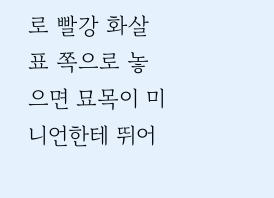로 빨강 화살표 쪽으로 놓으면 묘목이 미니언한테 뛰어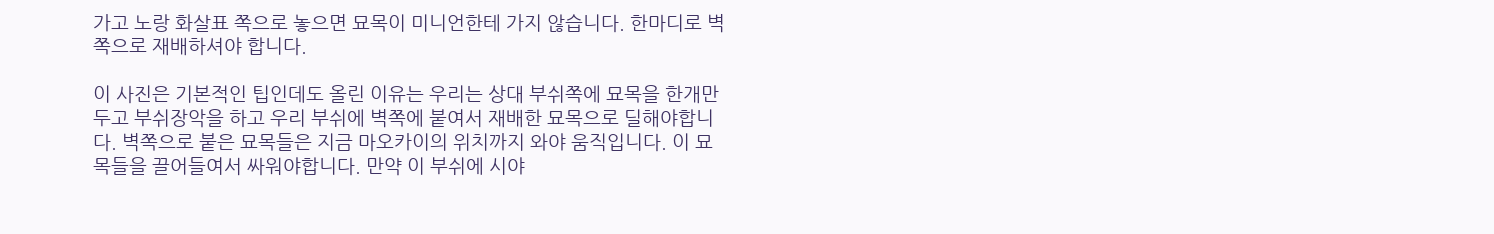가고 노랑 화살표 쪽으로 놓으면 묘목이 미니언한테 가지 않습니다. 한마디로 벽쪽으로 재배하셔야 합니다.

이 사진은 기본적인 팁인데도 올린 이유는 우리는 상대 부쉬쪽에 묘목을 한개만 두고 부쉬장악을 하고 우리 부쉬에 벽쪽에 붙여서 재배한 묘목으로 딜해야합니다. 벽쪽으로 붙은 묘목들은 지금 마오카이의 위치까지 와야 움직입니다. 이 묘목들을 끌어들여서 싸워야합니다. 만약 이 부쉬에 시야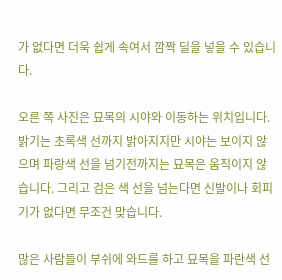가 없다면 더욱 쉽게 속여서 깜짝 딜을 넣을 수 있습니다.

오른 쪽 사진은 묘목의 시야와 이동하는 위치입니다. 밝기는 초록색 선까지 밝아지지만 시야는 보이지 않으며 파랑색 선을 넘기전까지는 묘목은 움직이지 않습니다. 그리고 검은 색 선을 넘는다면 신발이나 회피기가 없다면 무조건 맞습니다.

많은 사람들이 부쉬에 와드를 하고 묘목을 파란색 선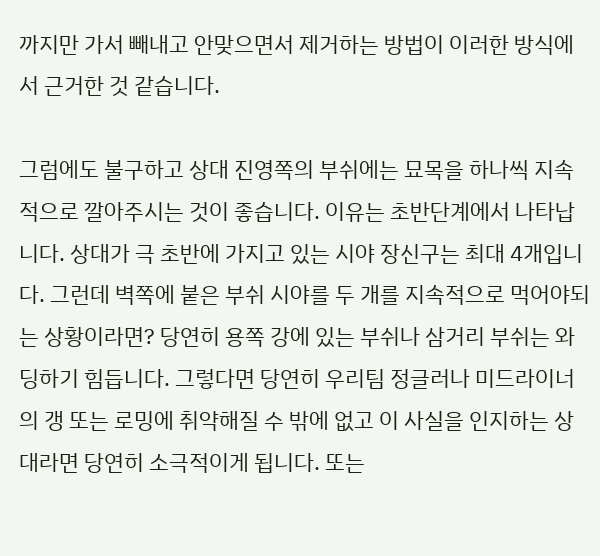까지만 가서 빼내고 안맞으면서 제거하는 방법이 이러한 방식에서 근거한 것 같습니다.

그럼에도 불구하고 상대 진영쪽의 부쉬에는 묘목을 하나씩 지속적으로 깔아주시는 것이 좋습니다. 이유는 초반단계에서 나타납니다. 상대가 극 초반에 가지고 있는 시야 장신구는 최대 4개입니다. 그런데 벽쪽에 붙은 부쉬 시야를 두 개를 지속적으로 먹어야되는 상황이라면? 당연히 용쪽 강에 있는 부쉬나 삼거리 부쉬는 와딩하기 힘듭니다. 그렇다면 당연히 우리팀 정글러나 미드라이너의 갱 또는 로밍에 취약해질 수 밖에 없고 이 사실을 인지하는 상대라면 당연히 소극적이게 됩니다. 또는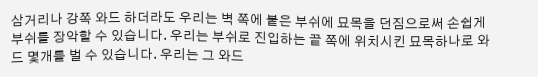삼거리나 강쪽 와드 하더라도 우리는 벽 쪽에 붙은 부쉬에 묘목을 던짐으로써 손쉽게 부쉬를 장악할 수 있습니다. 우리는 부쉬로 진입하는 끝 쪽에 위치시킨 묘목하나로 와드 몇개를 벌 수 있습니다. 우리는 그 와드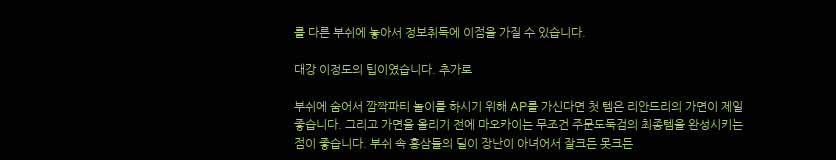를 다른 부쉬에 놓아서 정보취득에 이점을 가질 수 있습니다.

대강 이정도의 팁이였습니다. 추가로

부쉬에 숨어서 깜짝파티 놀이를 하시기 위해 AP를 가신다면 첫 템은 리안드리의 가면이 제일 좋습니다. 그리고 가면을 올리기 전에 마오카이는 무조건 주문도둑검의 최종템을 완성시키는 점이 좋습니다. 부쉬 속 홍삼들의 딜이 장난이 아녀어서 잘크든 못크든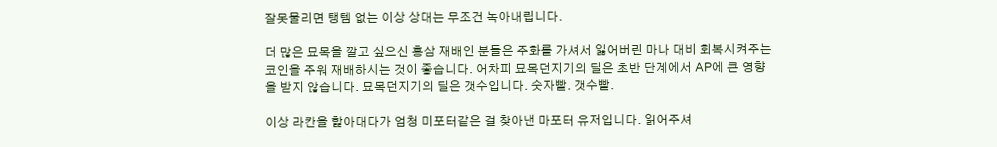잘못물리면 탱템 없는 이상 상대는 무조건 녹아내립니다.

더 많은 묘목을 깔고 싶으신 홍삼 재배인 분들은 주화를 가셔서 잃어버린 마나 대비 회복시켜주는 코인을 주워 재배하시는 것이 좋습니다. 어차피 묘목던지기의 딜은 초반 단계에서 AP에 큰 영향을 받지 않습니다. 묘목던지기의 딜은 갯수입니다. 숫자빨. 갯수빨.

이상 라칸을 핥아대다가 엄청 미포터같은 걸 찾아낸 마포터 유저입니다. 읽어주셔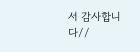서 감사합니다//